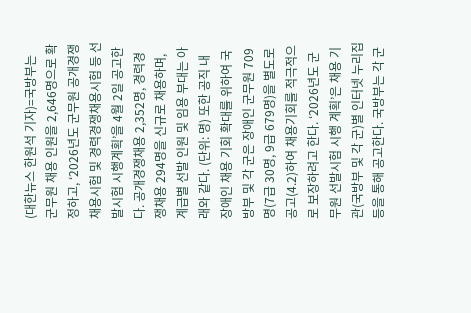(대한뉴스 한원석 기자)=국방부는 군무원 채용 인원을 2,646명으로 확정하고, ‘2026년도 군무원 공개경쟁채용시험 및 경력경쟁채용시험 등 선발시험 시행계획’을 4월 2일 공고한다. 공개경쟁채용 2,352명, 경력경쟁채용 294명을 신규로 채용하며, 계급별 선발 인원 및 임용 부대는 아래와 같다. (단위: 명) 또한 공직 내 장애인 채용 기회 확대를 위하여 국방부 및 각 군은 장애인 군무원 709명(7급 30명, 9급 679명)을 별도로 공고(4.2)하여 채용기회를 적극적으로 보장하려고 한다. ‘2026년도 군무원 선발시험 시행 계획’은 채용 기관(국방부 및 각 군)별 인터넷 누리집 등을 통해 공고한다. 국방부는 각 군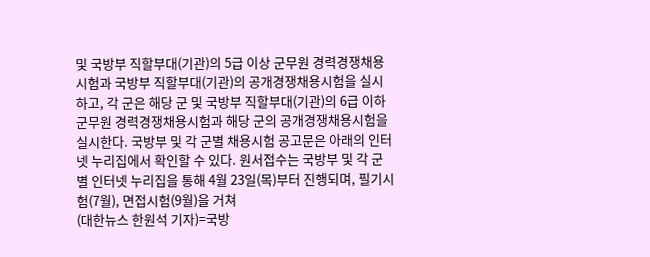및 국방부 직할부대(기관)의 5급 이상 군무원 경력경쟁채용시험과 국방부 직할부대(기관)의 공개경쟁채용시험을 실시하고, 각 군은 해당 군 및 국방부 직할부대(기관)의 6급 이하 군무원 경력경쟁채용시험과 해당 군의 공개경쟁채용시험을 실시한다. 국방부 및 각 군별 채용시험 공고문은 아래의 인터넷 누리집에서 확인할 수 있다. 원서접수는 국방부 및 각 군별 인터넷 누리집을 통해 4월 23일(목)부터 진행되며, 필기시험(7월), 면접시험(9월)을 거쳐
(대한뉴스 한원석 기자)=국방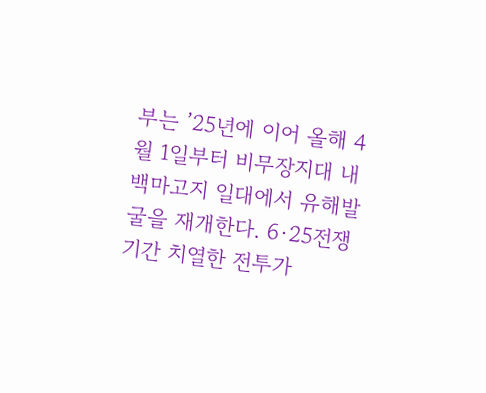부는 ’25년에 이어 올해 4월 1일부터 비무장지대 내 백마고지 일대에서 유해발굴을 재개한다. 6·25전쟁 기간 치열한 전투가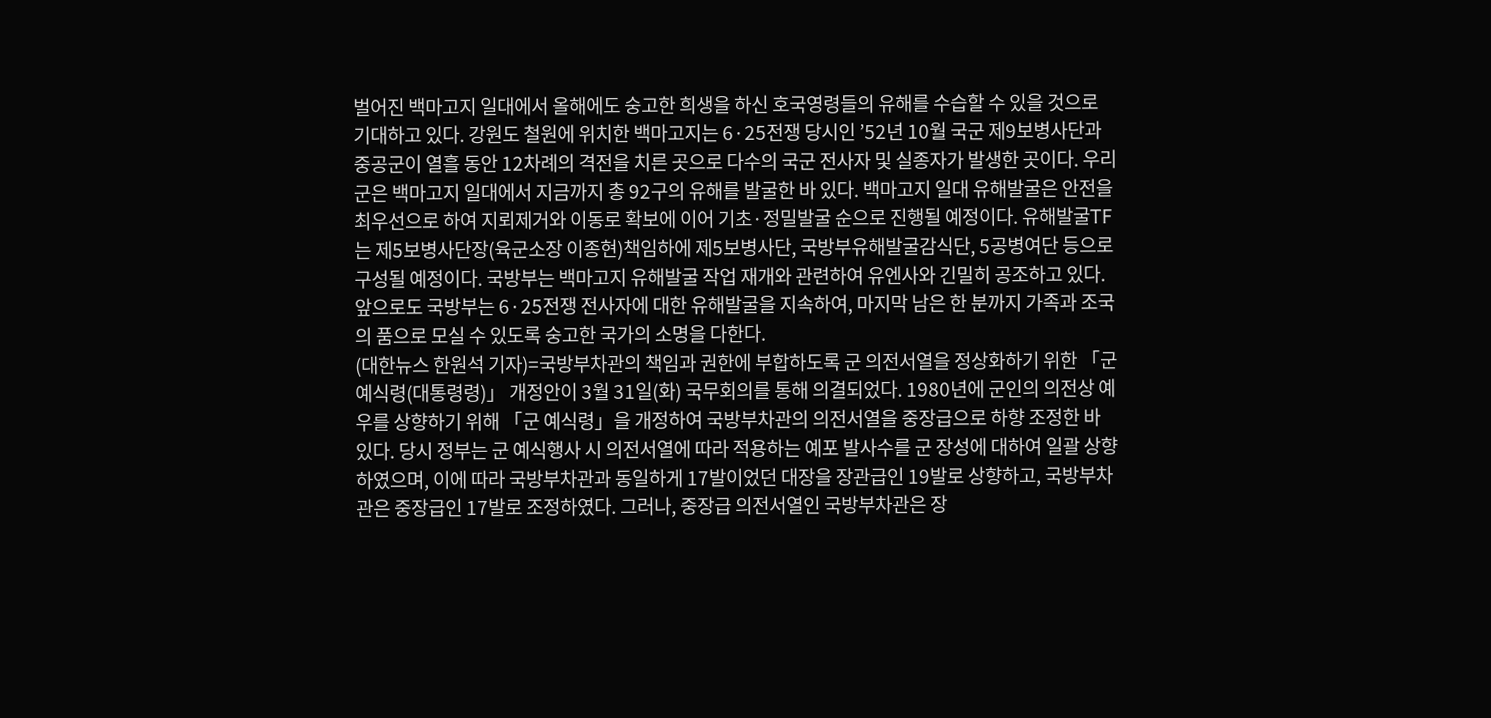벌어진 백마고지 일대에서 올해에도 숭고한 희생을 하신 호국영령들의 유해를 수습할 수 있을 것으로 기대하고 있다. 강원도 철원에 위치한 백마고지는 6·25전쟁 당시인 ’52년 10월 국군 제9보병사단과 중공군이 열흘 동안 12차례의 격전을 치른 곳으로 다수의 국군 전사자 및 실종자가 발생한 곳이다. 우리 군은 백마고지 일대에서 지금까지 총 92구의 유해를 발굴한 바 있다. 백마고지 일대 유해발굴은 안전을 최우선으로 하여 지뢰제거와 이동로 확보에 이어 기초·정밀발굴 순으로 진행될 예정이다. 유해발굴TF는 제5보병사단장(육군소장 이종현)책임하에 제5보병사단, 국방부유해발굴감식단, 5공병여단 등으로 구성될 예정이다. 국방부는 백마고지 유해발굴 작업 재개와 관련하여 유엔사와 긴밀히 공조하고 있다. 앞으로도 국방부는 6·25전쟁 전사자에 대한 유해발굴을 지속하여, 마지막 남은 한 분까지 가족과 조국의 품으로 모실 수 있도록 숭고한 국가의 소명을 다한다.
(대한뉴스 한원석 기자)=국방부차관의 책임과 권한에 부합하도록 군 의전서열을 정상화하기 위한 「군 예식령(대통령령)」 개정안이 3월 31일(화) 국무회의를 통해 의결되었다. 1980년에 군인의 의전상 예우를 상향하기 위해 「군 예식령」을 개정하여 국방부차관의 의전서열을 중장급으로 하향 조정한 바 있다. 당시 정부는 군 예식행사 시 의전서열에 따라 적용하는 예포 발사수를 군 장성에 대하여 일괄 상향하였으며, 이에 따라 국방부차관과 동일하게 17발이었던 대장을 장관급인 19발로 상향하고, 국방부차관은 중장급인 17발로 조정하였다. 그러나, 중장급 의전서열인 국방부차관은 장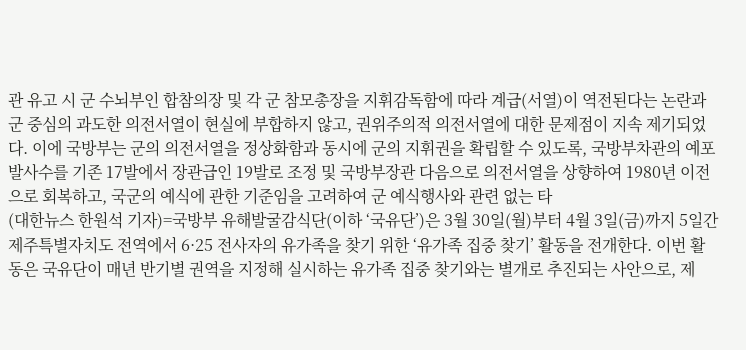관 유고 시 군 수뇌부인 합참의장 및 각 군 참모총장을 지휘감독함에 따라 계급(서열)이 역전된다는 논란과 군 중심의 과도한 의전서열이 현실에 부합하지 않고, 권위주의적 의전서열에 대한 문제점이 지속 제기되었다. 이에 국방부는 군의 의전서열을 정상화함과 동시에 군의 지휘권을 확립할 수 있도록, 국방부차관의 예포 발사수를 기존 17발에서 장관급인 19발로 조정 및 국방부장관 다음으로 의전서열을 상향하여 1980년 이전으로 회복하고, 국군의 예식에 관한 기준임을 고려하여 군 예식행사와 관련 없는 타
(대한뉴스 한원석 기자)=국방부 유해발굴감식단(이하 ‘국유단’)은 3월 30일(월)부터 4월 3일(금)까지 5일간 제주특별자치도 전역에서 6·25 전사자의 유가족을 찾기 위한 ‘유가족 집중 찾기’ 활동을 전개한다. 이번 활동은 국유단이 매년 반기별 권역을 지정해 실시하는 유가족 집중 찾기와는 별개로 추진되는 사안으로, 제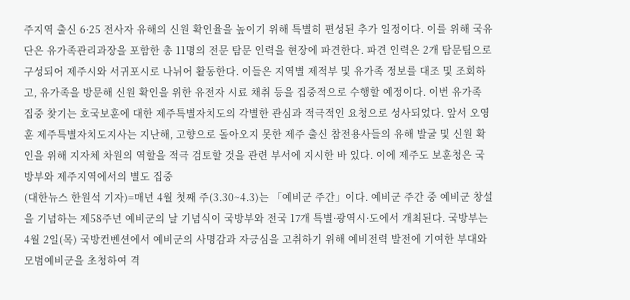주지역 출신 6·25 전사자 유해의 신원 확인율을 높이기 위해 특별히 편성된 추가 일정이다. 이를 위해 국유단은 유가족관리과장을 포함한 총 11명의 전문 탐문 인력을 현장에 파견한다. 파견 인력은 2개 탐문팀으로 구성되어 제주시와 서귀포시로 나뉘어 활동한다. 이들은 지역별 제적부 및 유가족 정보를 대조 및 조회하고, 유가족을 방문해 신원 확인을 위한 유전자 시료 채취 등을 집중적으로 수행할 예정이다. 이번 유가족 집중 찾기는 호국보훈에 대한 제주특별자치도의 각별한 관심과 적극적인 요청으로 성사되었다. 앞서 오영훈 제주특별자치도지사는 지난해, 고향으로 돌아오지 못한 제주 출신 참전용사들의 유해 발굴 및 신원 확인을 위해 지자체 차원의 역할을 적극 검토할 것을 관련 부서에 지시한 바 있다. 이에 제주도 보훈청은 국방부와 제주지역에서의 별도 집중
(대한뉴스 한원석 기자)=매년 4월 첫째 주(3.30~4.3)는 「예비군 주간」이다. 예비군 주간 중 예비군 창설을 기념하는 제58주년 예비군의 날 기념식이 국방부와 전국 17개 특별·광역시·도에서 개최된다. 국방부는 4월 2일(목) 국방컨벤션에서 예비군의 사명감과 자긍심을 고취하기 위해 예비전력 발전에 기여한 부대와 모범예비군을 초청하여 격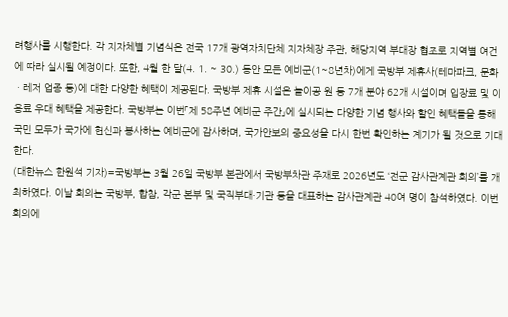려행사를 시행한다. 각 지자체별 기념식은 전국 17개 광역자치단체 지자체장 주관, 해당지역 부대장 협조로 지역별 여건에 따라 실시될 예정이다. 또한, 4월 한 달(4. 1. ~ 30.) 동안 모든 예비군(1~8년차)에게 국방부 제휴사(테마파크, 문화ㆍ레저 업종 등)에 대한 다양한 혜택이 제공된다. 국방부 제휴 시설은 놀이공 원 등 7개 분야 62개 시설이며 입장료 및 이용료 우대 혜택을 제공한다. 국방부는 이번「제 58주년 예비군 주간」에 실시되는 다양한 기념 행사와 할인 혜택들을 통해 국민 모두가 국가에 헌신과 봉사하는 예비군에 감사하며, 국가안보의 중요성을 다시 한번 확인하는 계기가 될 것으로 기대한다.
(대한뉴스 한원석 기자)=국방부는 3월 26일 국방부 본관에서 국방부차관 주재로 2026년도 ‘전군 감사관계관 회의’를 개최하였다. 이날 회의는 국방부, 합참, 각군 본부 및 국직부대·기관 등을 대표하는 감사관계관 40여 명이 참석하였다. 이번 회의에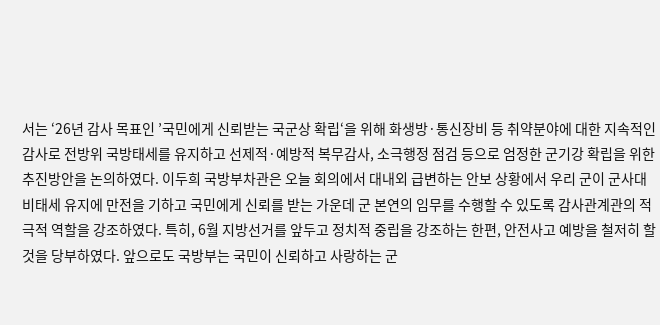서는 ‘26년 감사 목표인 ’국민에게 신뢰받는 국군상 확립‘을 위해 화생방·통신장비 등 취약분야에 대한 지속적인 감사로 전방위 국방태세를 유지하고 선제적·예방적 복무감사, 소극행정 점검 등으로 엄정한 군기강 확립을 위한 추진방안을 논의하였다. 이두희 국방부차관은 오늘 회의에서 대내외 급변하는 안보 상황에서 우리 군이 군사대비태세 유지에 만전을 기하고 국민에게 신뢰를 받는 가운데 군 본연의 임무를 수행할 수 있도록 감사관계관의 적극적 역할을 강조하였다. 특히, 6월 지방선거를 앞두고 정치적 중립을 강조하는 한편, 안전사고 예방을 철저히 할 것을 당부하였다. 앞으로도 국방부는 국민이 신뢰하고 사랑하는 군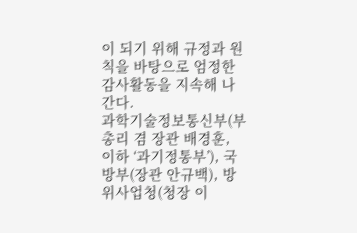이 되기 위해 규정과 원칙을 바탕으로 엄정한 감사활동을 지속해 나간다.
과학기술정보통신부(부총리 겸 장관 배경훈, 이하 ‘과기정통부’), 국방부(장관 안규백), 방위사업청(청장 이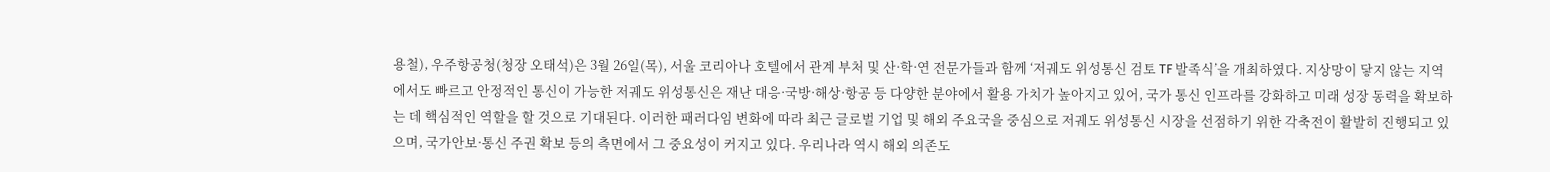용철), 우주항공청(청장 오태석)은 3월 26일(목), 서울 코리아나 호텔에서 관계 부처 및 산·학·연 전문가들과 함께 ‘저궤도 위성통신 검토 TF 발족식’을 개최하였다. 지상망이 닿지 않는 지역에서도 빠르고 안정적인 통신이 가능한 저궤도 위성통신은 재난 대응·국방·해상·항공 등 다양한 분야에서 활용 가치가 높아지고 있어, 국가 통신 인프라를 강화하고 미래 성장 동력을 확보하는 데 핵심적인 역할을 할 것으로 기대된다. 이러한 패러다임 변화에 따라 최근 글로벌 기업 및 해외 주요국을 중심으로 저궤도 위성통신 시장을 선점하기 위한 각축전이 활발히 진행되고 있으며, 국가안보·통신 주권 확보 등의 측면에서 그 중요성이 커지고 있다. 우리나라 역시 해외 의존도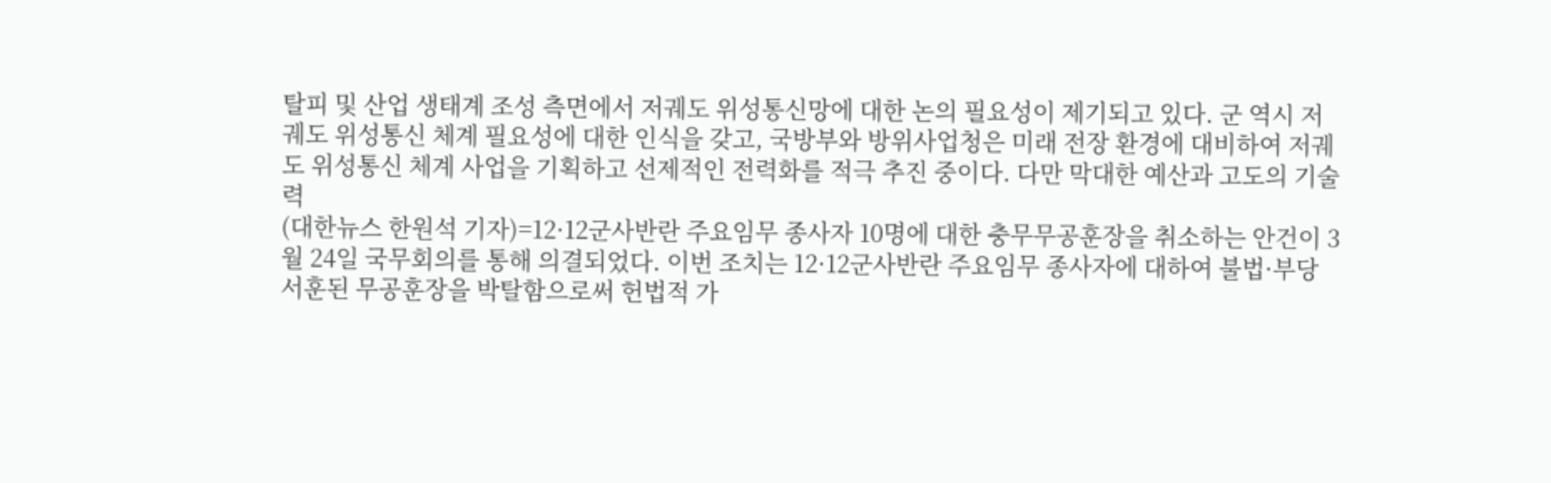탈피 및 산업 생태계 조성 측면에서 저궤도 위성통신망에 대한 논의 필요성이 제기되고 있다. 군 역시 저궤도 위성통신 체계 필요성에 대한 인식을 갖고, 국방부와 방위사업청은 미래 전장 환경에 대비하여 저궤도 위성통신 체계 사업을 기획하고 선제적인 전력화를 적극 추진 중이다. 다만 막대한 예산과 고도의 기술력
(대한뉴스 한원석 기자)=12·12군사반란 주요임무 종사자 10명에 대한 충무무공훈장을 취소하는 안건이 3월 24일 국무회의를 통해 의결되었다. 이번 조치는 12·12군사반란 주요임무 종사자에 대하여 불법·부당 서훈된 무공훈장을 박탈함으로써 헌법적 가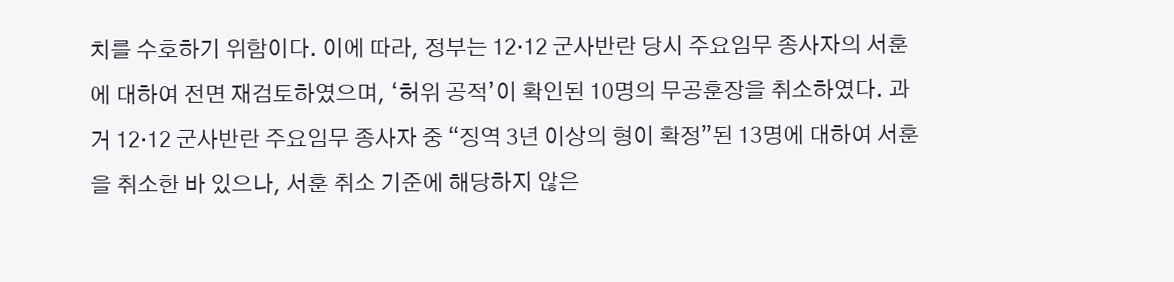치를 수호하기 위함이다. 이에 따라, 정부는 12·12 군사반란 당시 주요임무 종사자의 서훈에 대하여 전면 재검토하였으며, ‘허위 공적’이 확인된 10명의 무공훈장을 취소하였다. 과거 12·12 군사반란 주요임무 종사자 중 “징역 3년 이상의 형이 확정”된 13명에 대하여 서훈을 취소한 바 있으나, 서훈 취소 기준에 해당하지 않은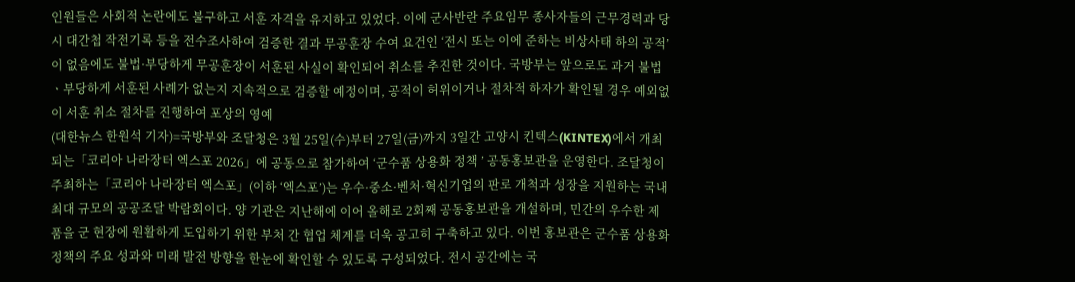인원들은 사회적 논란에도 불구하고 서훈 자격을 유지하고 있었다. 이에 군사반란 주요임무 종사자들의 근무경력과 당시 대간첩 작전기록 등을 전수조사하여 검증한 결과 무공훈장 수여 요건인 ‘전시 또는 이에 준하는 비상사태 하의 공적’이 없음에도 불법·부당하게 무공훈장이 서훈된 사실이 확인되어 취소를 추진한 것이다. 국방부는 앞으로도 과거 불법ㆍ부당하게 서훈된 사례가 없는지 지속적으로 검증할 예정이며, 공적이 허위이거나 절차적 하자가 확인될 경우 예외없이 서훈 취소 절차를 진행하여 포상의 영예
(대한뉴스 한원석 기자)=국방부와 조달청은 3월 25일(수)부터 27일(금)까지 3일간 고양시 킨텍스(KINTEX)에서 개최되는「코리아 나라장터 엑스포 2026」에 공동으로 참가하여 ‘군수품 상용화 정책 ’ 공동홍보관을 운영한다. 조달청이 주최하는「코리아 나라장터 엑스포」(이하 ‘엑스포’)는 우수·중소·벤처·혁신기업의 판로 개척과 성장을 지원하는 국내 최대 규모의 공공조달 박람회이다. 양 기관은 지난해에 이어 올해로 2회째 공동홍보관을 개설하며, 민간의 우수한 제품을 군 현장에 원활하게 도입하기 위한 부처 간 협업 체계를 더욱 공고히 구축하고 있다. 이번 홍보관은 군수품 상용화 정책의 주요 성과와 미래 발전 방향을 한눈에 확인할 수 있도록 구성되었다. 전시 공간에는 국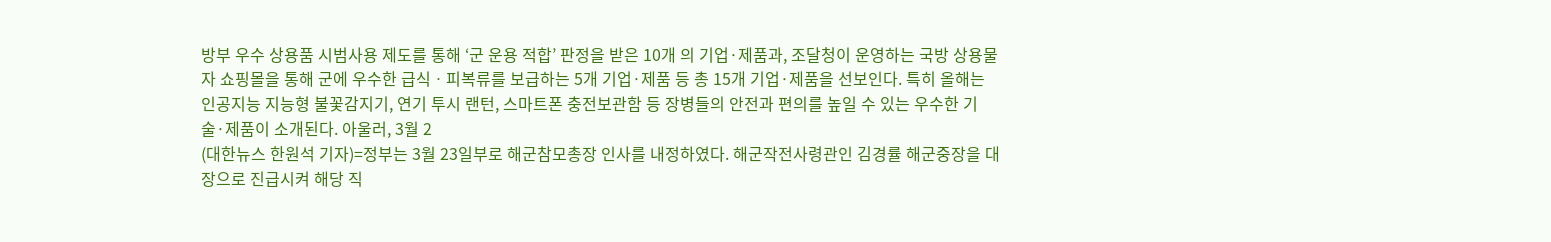방부 우수 상용품 시범사용 제도를 통해 ‘군 운용 적합’ 판정을 받은 10개 의 기업·제품과, 조달청이 운영하는 국방 상용물자 쇼핑몰을 통해 군에 우수한 급식ㆍ피복류를 보급하는 5개 기업·제품 등 총 15개 기업·제품을 선보인다. 특히 올해는 인공지능 지능형 불꽃감지기, 연기 투시 랜턴, 스마트폰 충전보관함 등 장병들의 안전과 편의를 높일 수 있는 우수한 기술·제품이 소개된다. 아울러, 3월 2
(대한뉴스 한원석 기자)=정부는 3월 23일부로 해군참모총장 인사를 내정하였다. 해군작전사령관인 김경률 해군중장을 대장으로 진급시켜 해당 직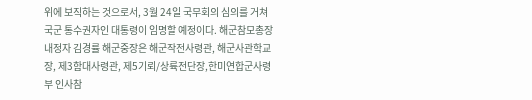위에 보직하는 것으로서, 3월 24일 국무회의 심의를 거쳐 국군 통수권자인 대통령이 임명할 예정이다. 해군참모총장 내정자 김경률 해군중장은 해군작전사령관, 해군사관학교장, 제3함대사령관, 제5기뢰/상륙전단장,한미연합군사령부 인사참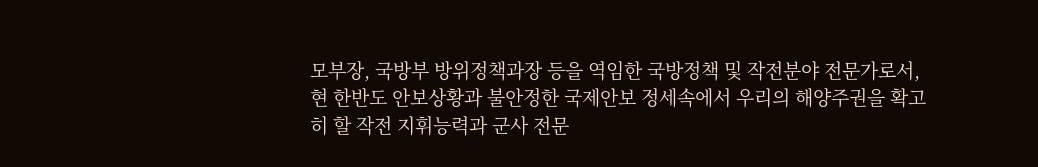모부장, 국방부 방위정책과장 등을 역임한 국방정책 및 작전분야 전문가로서, 현 한반도 안보상황과 불안정한 국제안보 정세속에서 우리의 해양주권을 확고히 할 작전 지휘능력과 군사 전문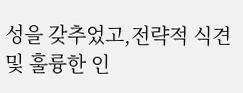성을 갖추었고,전략적 식견 및 훌륭한 인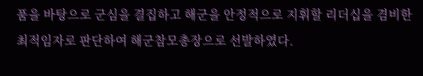품을 바탕으로 군심을 결집하고 해군을 안정적으로 지휘할 리더십을 겸비한 최적임자로 판단하여 해군참모총장으로 선발하였다.